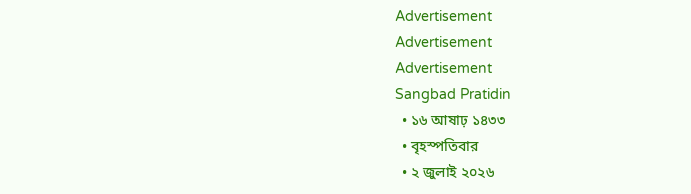Advertisement
Advertisement
Advertisement
Sangbad Pratidin
  • ১৬ আষাঢ় ১৪৩৩
  • বৃহস্পতিবার
  • ২ জুলাই ২০২৬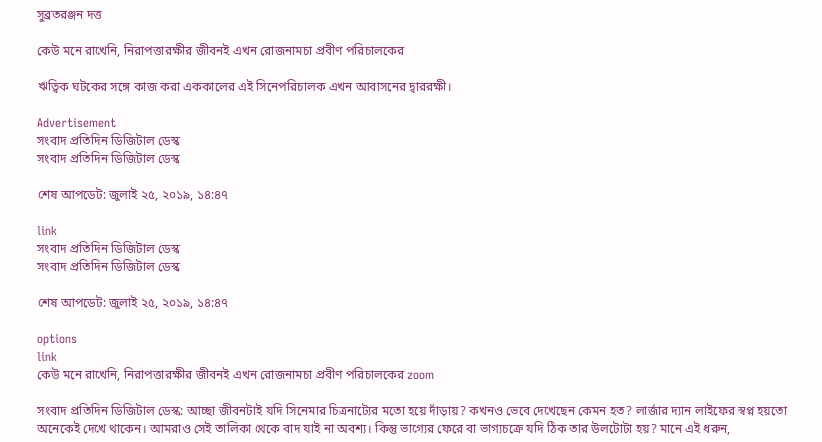সুব্রতরঞ্জন দত্ত

কেউ মনে রাখেনি, নিরাপত্তারক্ষীর জীবনই এখন রোজনামচা প্রবীণ পরিচালকের

ঋত্বিক ঘটকের সঙ্গে কাজ করা এককালের এই সিনেপরিচালক এখন আবাসনের দ্বাররক্ষী।

Advertisement
সংবাদ প্রতিদিন ডিজিটাল ডেস্ক
সংবাদ প্রতিদিন ডিজিটাল ডেস্ক

শেষ আপডেট: জুলাই ২৫, ২০১৯, ১৪:৪৭

link
সংবাদ প্রতিদিন ডিজিটাল ডেস্ক
সংবাদ প্রতিদিন ডিজিটাল ডেস্ক

শেষ আপডেট: জুলাই ২৫, ২০১৯, ১৪:৪৭

options
link
কেউ মনে রাখেনি, নিরাপত্তারক্ষীর জীবনই এখন রোজনামচা প্রবীণ পরিচালকের zoom

সংবাদ প্রতিদিন ডিজিটাল ডেস্ক: আচ্ছা জীবনটাই যদি সিনেমার চিত্রনাট্যের মতো হয়ে দাঁড়ায়? কখনও ভেবে দেখেছেন কেমন হত? লার্জার দ্যান লাইফের স্বপ্ন হয়তো অনেকেই দেখে থাকেন। আমরাও সেই তালিকা থেকে বাদ যাই না অবশ্য। কিন্তু ভাগ্যের ফেরে বা ভাগ্যচক্রে যদি ঠিক তার উলটোটা হয়? মানে এই ধরুন,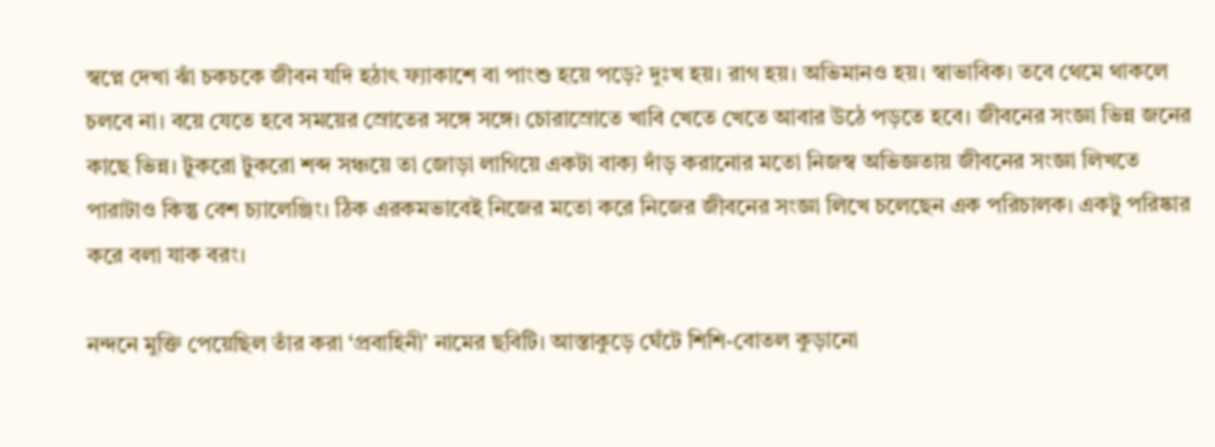স্বপ্নে দেখা ঝাঁ চকচকে জীবন যদি হঠাৎ ফ্যাকাশে বা পাংশু হয়ে পড়ে? দুঃখ হয়। রাগ হয়। অভিমানও হয়। স্বাভাবিক। তবে থেমে থাকলে চলবে না। বয়ে যেতে হবে সময়ের স্রোতের সঙ্গে সঙ্গে। চোরাস্রোতে খাবি খেতে খেতে আবার উঠে পড়তে হবে। জীবনের সংজ্ঞা ভিন্ন জনের কাছে ভিন্ন। টুকরো টুকরো শব্দ সঞ্চয়ে তা জোড়া লাগিয়ে একটা বাক্য দাঁড় করানোর মতো নিজস্ব অভিজ্ঞতায় জীবনের সংজ্ঞা লিখতে পারাটাও কিন্তু বেশ চ্যালেঞ্জিং। ঠিক এরকমভাবেই নিজের মতো করে নিজের জীবনের সংজ্ঞা লিখে চলেছেন এক পরিচালক। একটু পরিষ্কার করে বলা যাক বরং।

নন্দনে মুক্তি পেয়েছিল তাঁর করা ‘প্রবাহিনী’ নামের ছবিটি। আস্তাকুড়ে ঘেঁটে শিশি-বোতল কুড়ানো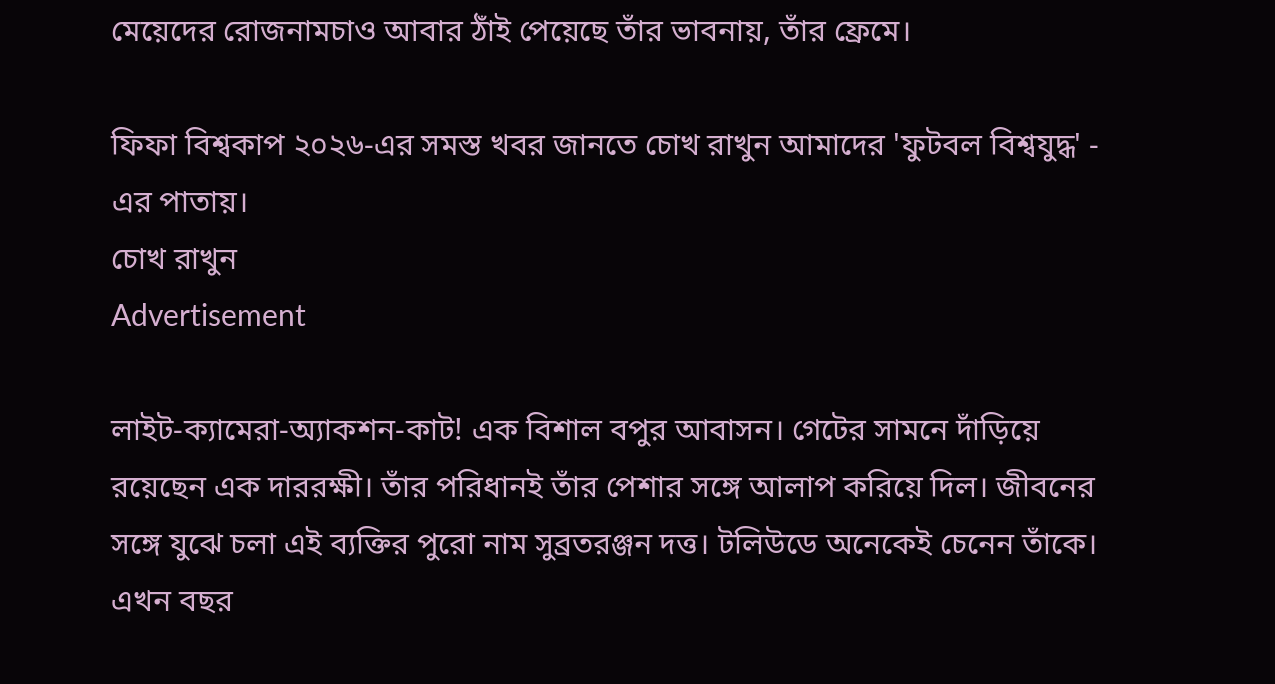মেয়েদের রোজনামচাও আবার ঠাঁই পেয়েছে তাঁর ভাবনায়, তাঁর ফ্রেমে।

ফিফা বিশ্বকাপ ২০২৬-এর সমস্ত খবর জানতে চোখ রাখুন আমাদের 'ফুটবল বিশ্বযুদ্ধ' - এর পাতায়।
চোখ রাখুন
Advertisement

লাইট-ক্যামেরা-অ্যাকশন-কাট! এক বিশাল বপুর আবাসন। গেটের সামনে দাঁড়িয়ে রয়েছেন এক দাররক্ষী। তাঁর পরিধানই তাঁর পেশার সঙ্গে আলাপ করিয়ে দিল। জীবনের সঙ্গে যুঝে চলা এই ব্যক্তির পুরো নাম সুব্রতরঞ্জন দত্ত। টলিউডে অনেকেই চেনেন তাঁকে। এখন বছর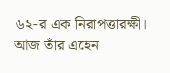৬২-র এক নিরাপত্তারক্ষী। আজ তাঁর এহেন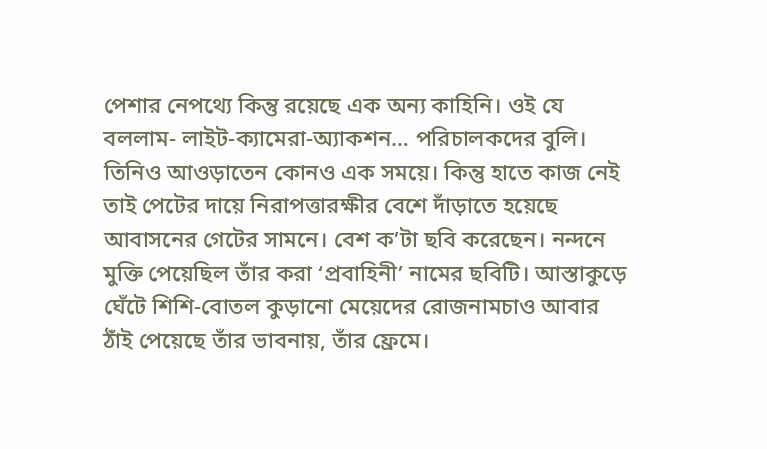পেশার নেপথ্যে কিন্তু রয়েছে এক অন্য কাহিনি। ওই যে বললাম- লাইট-ক্যামেরা-অ্যাকশন… পরিচালকদের বুলি। তিনিও আওড়াতেন কোনও এক সময়ে। কিন্তু হাতে কাজ নেই তাই পেটের দায়ে নিরাপত্তারক্ষীর বেশে দাঁড়াতে হয়েছে আবাসনের গেটের সামনে। বেশ ক’টা ছবি করেছেন। নন্দনে মুক্তি পেয়েছিল তাঁর করা ‘প্রবাহিনী’ নামের ছবিটি। আস্তাকুড়ে ঘেঁটে শিশি-বোতল কুড়ানো মেয়েদের রোজনামচাও আবার ঠাঁই পেয়েছে তাঁর ভাবনায়, তাঁর ফ্রেমে।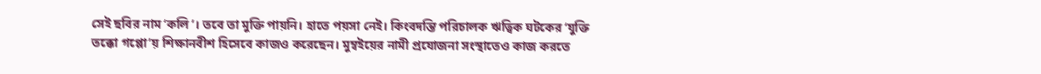সেই ছবির নাম ‘কলি’। তবে তা মুক্তি পায়নি। হাতে পয়সা নেই। কিংবদন্তি পরিচালক ঋত্বিক ঘটকের ‘যুক্তি তক্কো গপ্পো’য় শিক্ষানবীশ হিসেবে কাজও করেছেন। মুম্বইয়ের নামী প্রযোজনা সংস্থাতেও কাজ করতে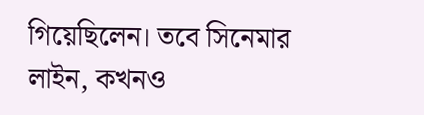গিয়েছিলেন। তবে সিনেমার লাইন, কখনও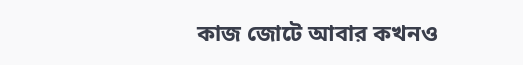কাজ জোটে আবার কখনও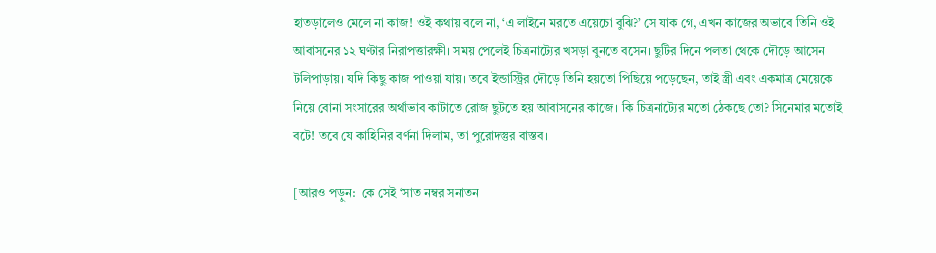হাতড়ালেও মেলে না কাজ! ওই কথায় বলে না, ‘এ লাইনে মরতে এয়েচো বুঝি?’ সে যাক গে, এখন কাজের অভাবে তিনি ওই আবাসনের ১২ ঘণ্টার নিরাপত্তারক্ষী। সময় পেলেই চিত্রনাট্যের খসড়া বুনতে বসেন। ছুটির দিনে পলতা থেকে দৌড়ে আসেন টলিপাড়ায়। যদি কিছু কাজ পাওয়া যায়। তবে ইন্ডাস্ট্রির দৌড়ে তিনি হয়তো পিছিয়ে পড়েছেন, তাই স্ত্রী এবং একমাত্র মেয়েকে নিয়ে বোনা সংসারের অর্থাভাব কাটাতে রোজ ছুটতে হয় আবাসনের কাজে। কি চিত্রনাট্যের মতো ঠেকছে তো? সিনেমার মতোই বটে! তবে যে কাহিনির বর্ণনা দিলাম, তা পুরোদস্তুর বাস্তব।

[আরও পড়ুন:  কে সেই ‘সাত নম্বর সনাতন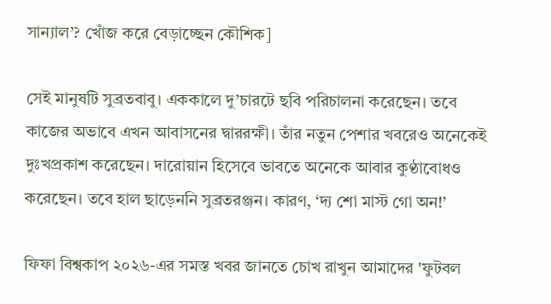সান্যাল’? খোঁজ করে বেড়াচ্ছেন কৌশিক]

সেই মানুষটি সুব্রতবাবু। এককালে দু’চারটে ছবি পরিচালনা করেছেন। তবে কাজের অভাবে এখন আবাসনের দ্বাররক্ষী। তাঁর নতুন পেশার খবরেও অনেকেই দুঃখপ্রকাশ করেছেন। দারোয়ান হিসেবে ভাবতে অনেকে আবার কুণ্ঠাবোধও করেছেন। তবে হাল ছাড়েননি সুব্রতরঞ্জন। কারণ, ‘দ্য শো মাস্ট গো অন!’

ফিফা বিশ্বকাপ ২০২৬-এর সমস্ত খবর জানতে চোখ রাখুন আমাদের 'ফুটবল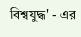বিশ্বযুদ্ধ' - এর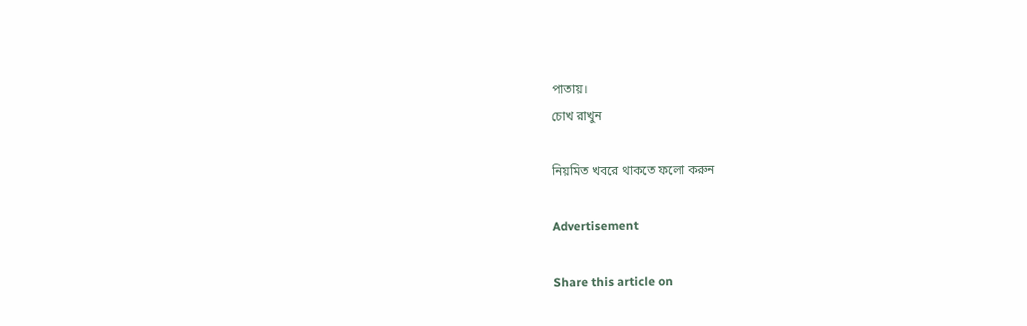পাতায়।
চোখ রাখুন

নিয়মিত খবরে থাকতে ফলো করুন

Advertisement

Share this article on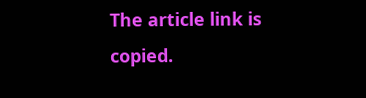The article link is copied.